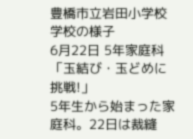豊橋市立岩田小学校
学校の様子
6月22日 5年家庭科「玉結び・玉どめに挑戦!」
5年生から始まった家庭科。22日は裁縫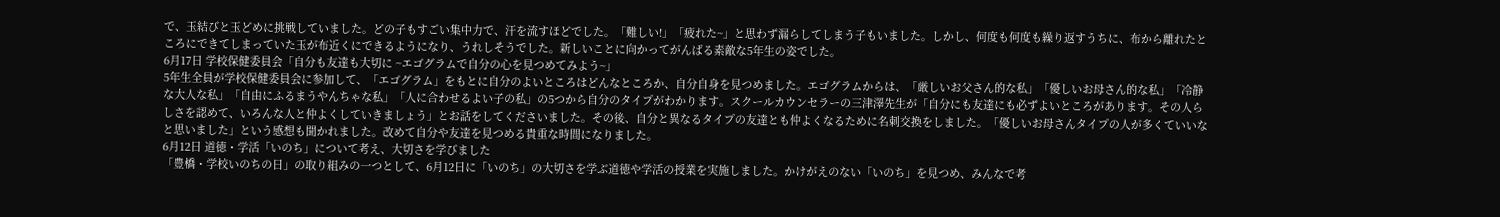で、玉結びと玉どめに挑戦していました。どの子もすごい集中力で、汗を流すほどでした。「難しい!」「疲れた~」と思わず漏らしてしまう子もいました。しかし、何度も何度も繰り返すうちに、布から離れたところにできてしまっていた玉が布近くにできるようになり、うれしそうでした。新しいことに向かってがんばる素敵な5年生の姿でした。
6月17日 学校保健委員会「自分も友達も大切に ~エゴグラムで自分の心を見つめてみよう~」
5年生全員が学校保健委員会に参加して、「エゴグラム」をもとに自分のよいところはどんなところか、自分自身を見つめました。エゴグラムからは、「厳しいお父さん的な私」「優しいお母さん的な私」「冷静な大人な私」「自由にふるまうやんちゃな私」「人に合わせるよい子の私」の5つから自分のタイプがわかります。スクールカウンセラーの三津澤先生が「自分にも友達にも必ずよいところがあります。その人らしさを認めて、いろんな人と仲よくしていきましょう」とお話をしてくださいました。その後、自分と異なるタイプの友達とも仲よくなるために名刺交換をしました。「優しいお母さんタイプの人が多くていいなと思いました」という感想も聞かれました。改めて自分や友達を見つめる貴重な時間になりました。
6月12日 道徳・学活「いのち」について考え、大切さを学びました
「豊橋・学校いのちの日」の取り組みの一つとして、6月12日に「いのち」の大切さを学ぶ道徳や学活の授業を実施しました。かけがえのない「いのち」を見つめ、みんなで考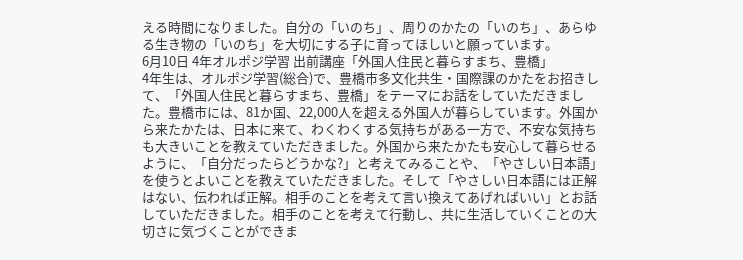える時間になりました。自分の「いのち」、周りのかたの「いのち」、あらゆる生き物の「いのち」を大切にする子に育ってほしいと願っています。
6月10日 4年オルポジ学習 出前講座「外国人住民と暮らすまち、豊橋」
4年生は、オルポジ学習(総合)で、豊橋市多文化共生・国際課のかたをお招きして、「外国人住民と暮らすまち、豊橋」をテーマにお話をしていただきました。豊橋市には、81か国、22,000人を超える外国人が暮らしています。外国から来たかたは、日本に来て、わくわくする気持ちがある一方で、不安な気持ちも大きいことを教えていただきました。外国から来たかたも安心して暮らせるように、「自分だったらどうかな?」と考えてみることや、「やさしい日本語」を使うとよいことを教えていただきました。そして「やさしい日本語には正解はない、伝われば正解。相手のことを考えて言い換えてあげればいい」とお話していただきました。相手のことを考えて行動し、共に生活していくことの大切さに気づくことができま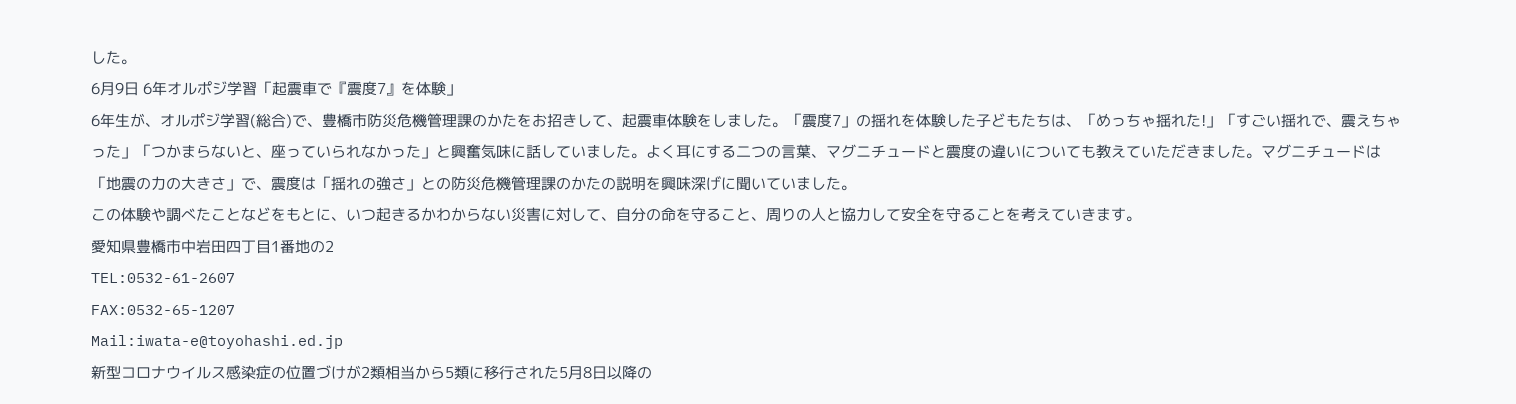した。
6月9日 6年オルポジ学習「起震車で『震度7』を体験」
6年生が、オルポジ学習(総合)で、豊橋市防災危機管理課のかたをお招きして、起震車体験をしました。「震度7」の揺れを体験した子どもたちは、「めっちゃ揺れた!」「すごい揺れで、震えちゃった」「つかまらないと、座っていられなかった」と興奮気味に話していました。よく耳にする二つの言葉、マグニチュードと震度の違いについても教えていただきました。マグニチュードは「地震の力の大きさ」で、震度は「揺れの強さ」との防災危機管理課のかたの説明を興味深げに聞いていました。
この体験や調べたことなどをもとに、いつ起きるかわからない災害に対して、自分の命を守ること、周りの人と協力して安全を守ることを考えていきます。
愛知県豊橋市中岩田四丁目1番地の2
TEL:0532-61-2607
FAX:0532-65-1207
Mail:iwata-e@toyohashi.ed.jp
新型コロナウイルス感染症の位置づけが2類相当から5類に移行された5月8日以降の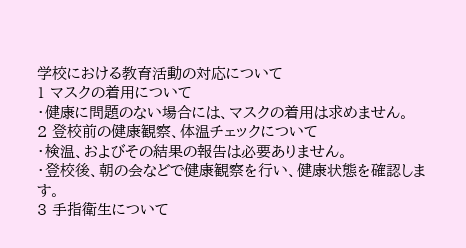学校における教育活動の対応について
1 マスクの着用について
・健康に問題のない場合には、マスクの着用は求めません。
2 登校前の健康観察、体温チェックについて
・検温、およびその結果の報告は必要ありません。
・登校後、朝の会などで健康観察を行い、健康状態を確認します。
3 手指衛生について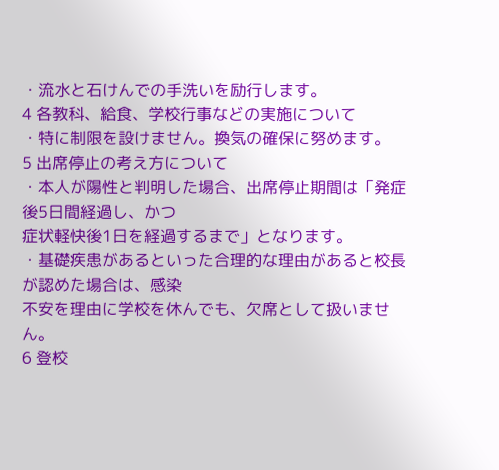・流水と石けんでの手洗いを励行します。
4 各教科、給食、学校行事などの実施について
・特に制限を設けません。換気の確保に努めます。
5 出席停止の考え方について
・本人が陽性と判明した場合、出席停止期間は「発症後5日間経過し、かつ
症状軽快後1日を経過するまで」となります。
・基礎疾患があるといった合理的な理由があると校長が認めた場合は、感染
不安を理由に学校を休んでも、欠席として扱いません。
6 登校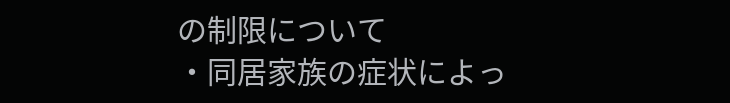の制限について
・同居家族の症状によっ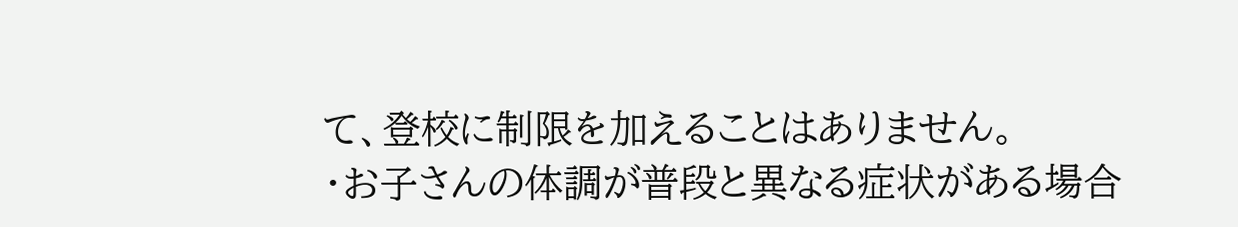て、登校に制限を加えることはありません。
・お子さんの体調が普段と異なる症状がある場合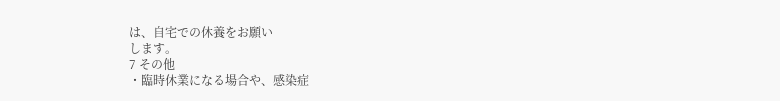は、自宅での休養をお願い
します。
7 その他
・臨時休業になる場合や、感染症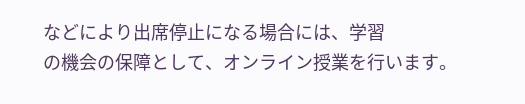などにより出席停止になる場合には、学習
の機会の保障として、オンライン授業を行います。